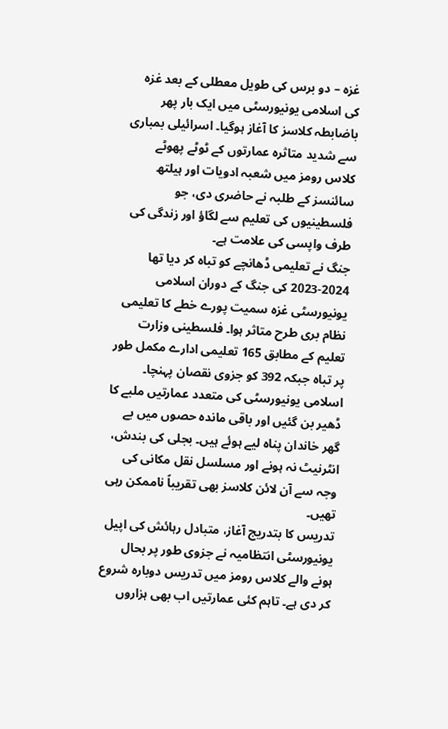غزہ – دو برس کی طویل معطلی کے بعد غزہ کی اسلامی یونیورسٹی میں ایک بار پھر باضابطہ کلاسز کا آغاز ہوگیا۔ اسرائیلی بمباری سے شدید متاثرہ عمارتوں کے ٹوٹے پھوٹے کلاس رومز میں شعبہ ادویات اور ہیلتھ سائنسز کے طلبہ نے حاضری دی، جو فلسطینیوں کی تعلیم سے لگاؤ اور زندگی کی طرف واپسی کی علامت ہے۔
جنگ نے تعلیمی ڈھانچے کو تباہ کر دیا تھا
2023-2024 کی جنگ کے دوران اسلامی یونیورسٹی غزہ سمیت پورے خطے کا تعلیمی نظام بری طرح متاثر ہوا۔ فلسطینی وزارت تعلیم کے مطابق 165 تعلیمی ادارے مکمل طور پر تباہ جبکہ 392 کو جزوی نقصان پہنچا۔ اسلامی یونیورسٹی کی متعدد عمارتیں ملبے کا ڈھیر بن گئیں اور باقی ماندہ حصوں میں بے گھر خاندان پناہ لیے ہوئے ہیں۔ بجلی کی بندش، انٹرنیٹ نہ ہونے اور مسلسل نقل مکانی کی وجہ سے آن لائن کلاسز بھی تقریباً ناممکن رہی تھیں۔
تدریس کا بتدریج آغاز، متبادل رہائش کی اپیل
یونیورسٹی انتظامیہ نے جزوی طور پر بحال ہونے والے کلاس رومز میں تدریس دوبارہ شروع کر دی ہے۔ تاہم کئی عمارتیں اب بھی ہزاروں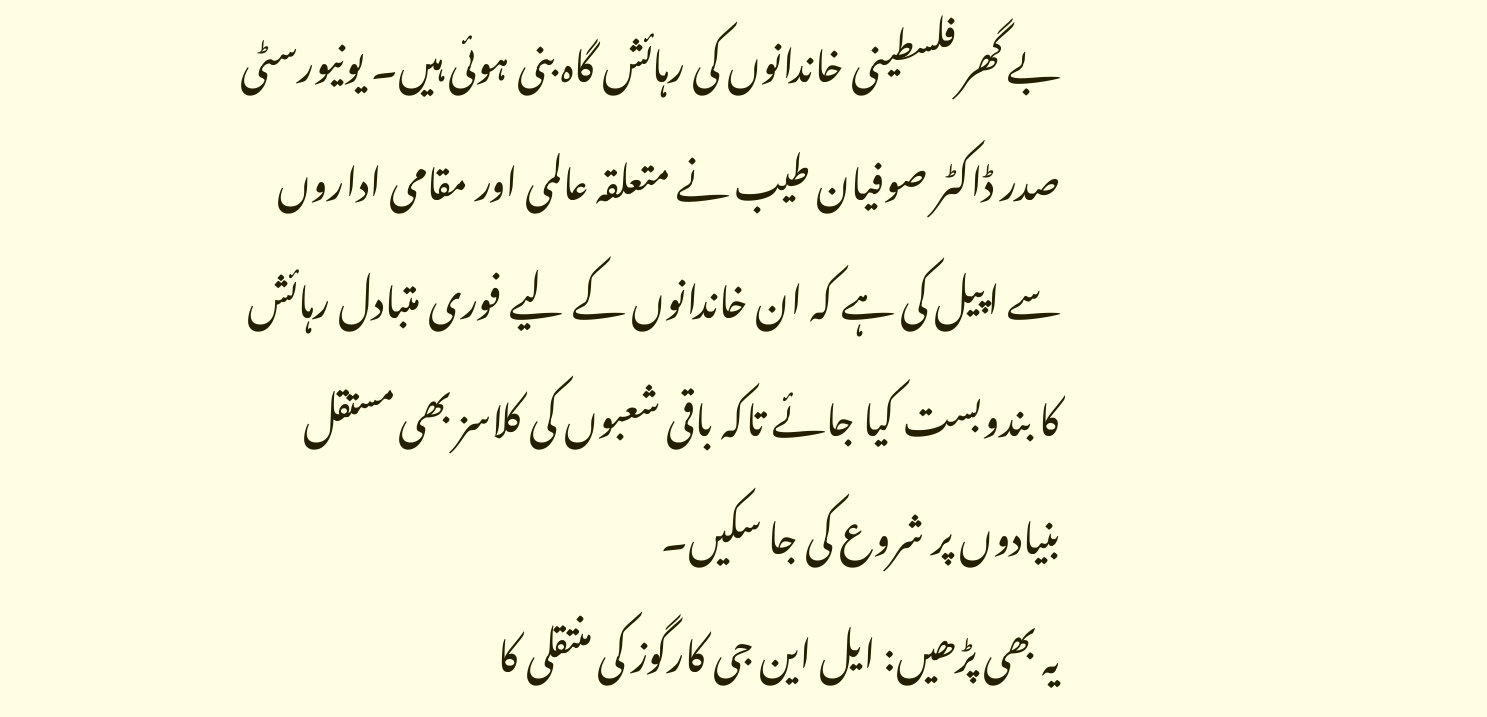بے گھر فلسطینی خاندانوں کی رہائش گاہ بنی ہوئی ہیں۔ یونیورسٹی صدر ڈاکٹر صوفیان طيب نے متعلقہ عالمی اور مقامی اداروں سے اپیل کی ہے کہ ان خاندانوں کے لیے فوری متبادل رہائش کا بندوبست کیا جائے تاکہ باقی شعبوں کی کلاسز بھی مستقل بنیادوں پر شروع کی جا سکیں۔
یہ بھی پڑھیں: ایل این جی کارگوز کی منتقلی کا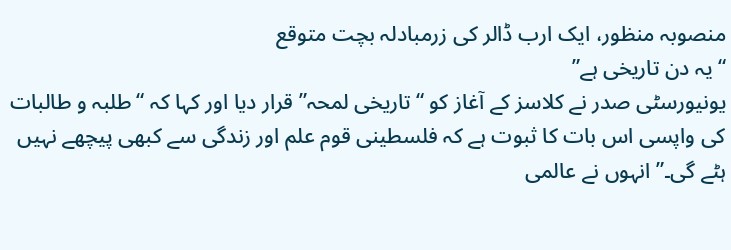منصوبہ منظور، ایک ارب ڈالر کی زرمبادلہ بچت متوقع
“یہ دن تاریخی ہے”
یونیورسٹی صدر نے کلاسز کے آغاز کو “تاریخی لمحہ” قرار دیا اور کہا کہ “طلبہ و طالبات کی واپسی اس بات کا ثبوت ہے کہ فلسطینی قوم علم اور زندگی سے کبھی پیچھے نہیں ہٹے گی۔” انہوں نے عالمی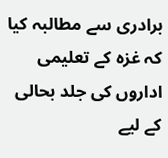برادری سے مطالبہ کیا کہ غزہ کے تعلیمی اداروں کی جلد بحالی کے لیے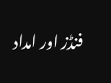فنڈز اور امداد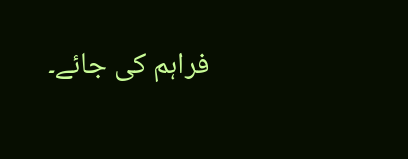فراہم کی جائے۔